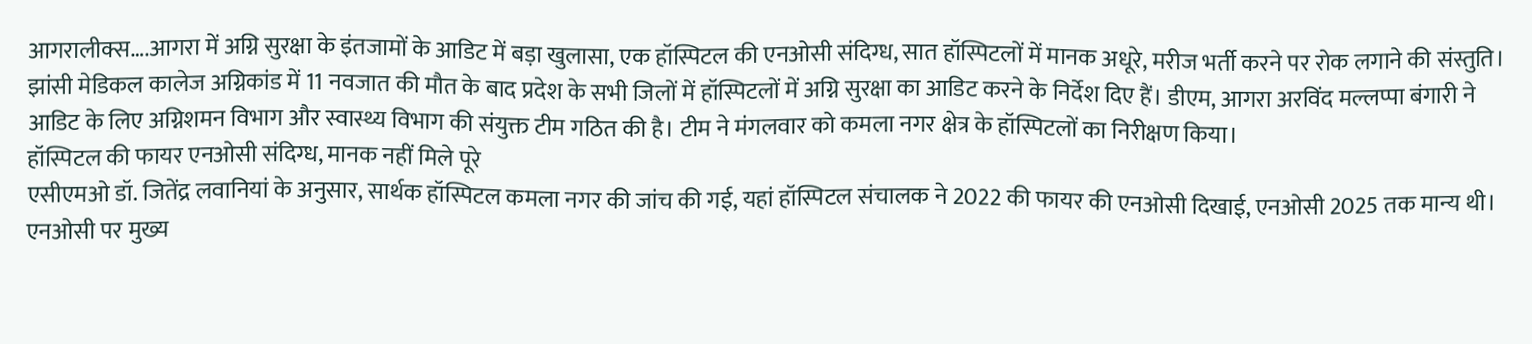आगरालीक्स….आगरा में अग्नि सुरक्षा के इंतजामों के आडिट में बड़ा खुलासा, एक हॉस्पिटल की एनओसी संदिग्ध, सात हॉस्पिटलों में मानक अधूरे, मरीज भर्ती करने पर रोक लगाने की संस्तुति।
झांसी मेडिकल कालेज अग्निकांड में 11 नवजात की मौत के बाद प्रदेश के सभी जिलों में हॉस्पिटलों में अग्नि सुरक्षा का आडिट करने के निर्देश दिए हैं। डीएम, आगरा अरविंद मल्लप्पा बंगारी ने आडिट के लिए अग्निशमन विभाग और स्वास्थ्य विभाग की संयुक्त टीम गठित की है। टीम ने मंगलवार को कमला नगर क्षेत्र के हॉस्पिटलों का निरीक्षण किया।
हॉस्पिटल की फायर एनओसी संदिग्ध, मानक नहीं मिले पूरे
एसीएमओ डॉ. जितेंद्र लवानियां के अनुसार, सार्थक हॉस्पिटल कमला नगर की जांच की गई, यहां हॉस्पिटल संचालक ने 2022 की फायर की एनओसी दिखाई, एनओसी 2025 तक मान्य थी। एनओसी पर मुख्य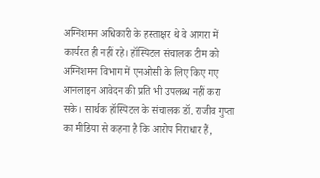अग्निशमन अधिकारी के हस्ताक्षर थे वे आगरा में कार्यरत ही नहीं रहे। हॉस्पिटल संचालक टीम को अग्निशमन विभाग में एनओसी के लिए किए गए आनलाइन आवेदन की प्रति भी उपलब्ध नहीं करा सके। सार्थक हॉस्पिटल के संचालक डॉ. राजीव गुप्ता का मीडिया से कहना है कि आरोप निराधार हैं,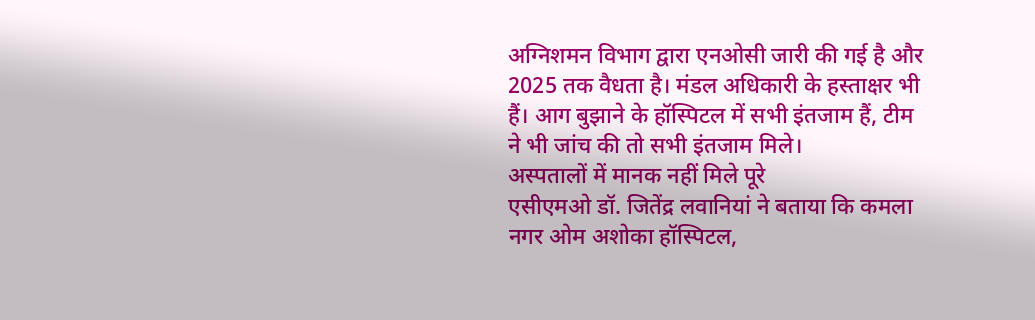अग्निशमन विभाग द्वारा एनओसी जारी की गई है और 2025 तक वैधता है। मंडल अधिकारी के हस्ताक्षर भी हैं। आग बुझाने के हॉस्पिटल में सभी इंतजाम हैं, टीम ने भी जांच की तो सभी इंतजाम मिले।
अस्पतालों में मानक नहीं मिले पूरे
एसीएमओ डॉ. जितेंद्र लवानियां ने बताया कि कमला नगर ओम अशोका हॉस्पिटल,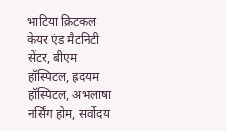भाटिया क्रिटकल केयर एंड मैटनिटी सेंटर, बीएम हॉस्पिटल, ह्रदयम हॉस्पिटल, अभलाषा नर्सिंग होम, सर्वोदय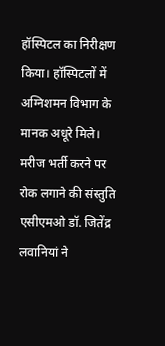हॉस्पिटल का निरीक्षण किया। हॉस्पिटलों में अग्निशमन विभाग के मानक अधूरे मिले।
मरीज भर्ती करने पर रोक लगाने की संस्तुति
एसीएमओ डॉ. जितेंद्र लवानियां ने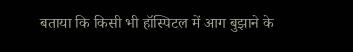बताया कि किसी भी हॉस्पिटल में आग बुझाने के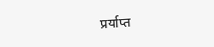प्रर्याप्त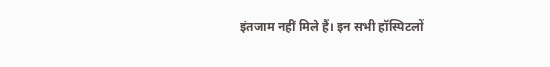इंतजाम नहीं मिले हैं। इन सभी हॉस्पिटलों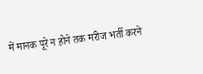में मानक पूरे न होने तक मरीज भर्ती करने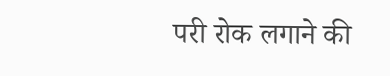परी रोक लगाने की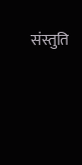संस्तुति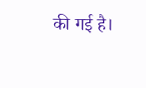की गई है।